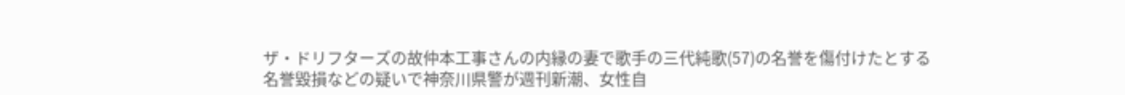ザ・ドリフターズの故仲本工事さんの内縁の妻で歌手の三代純歌(57)の名誉を傷付けたとする名誉毀損などの疑いで神奈川県警が週刊新潮、女性自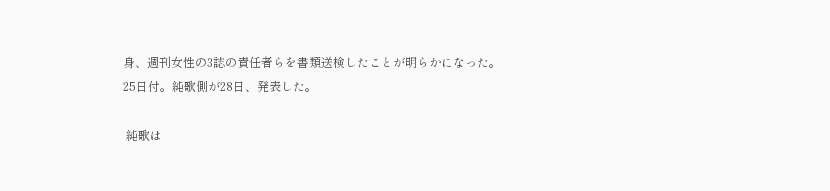身、週刊女性の3誌の責任者らを書類送検したことが明らかになった。25日付。純歌側が28日、発表した。

 純歌は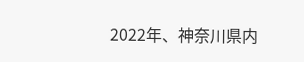2022年、神奈川県内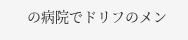の病院でドリフのメン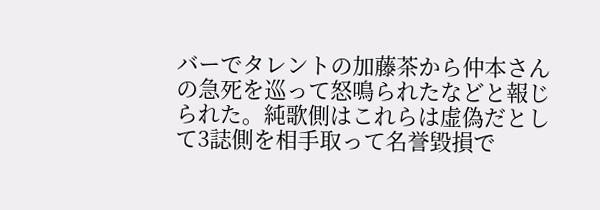バーでタレントの加藤茶から仲本さんの急死を巡って怒鳴られたなどと報じられた。純歌側はこれらは虚偽だとして3誌側を相手取って名誉毀損で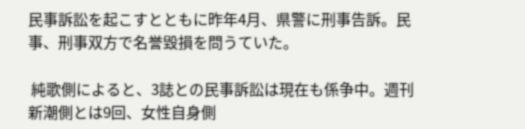民事訴訟を起こすとともに昨年4月、県警に刑事告訴。民事、刑事双方で名誉毀損を問うていた。

 純歌側によると、3誌との民事訴訟は現在も係争中。週刊新潮側とは9回、女性自身側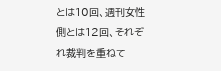とは10回、週刊女性側とは12回、それぞれ裁判を重ねて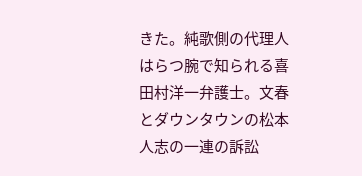きた。純歌側の代理人はらつ腕で知られる喜田村洋一弁護士。文春とダウンタウンの松本人志の一連の訴訟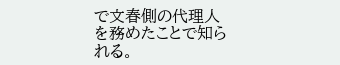で文春側の代理人を務めたことで知られる。